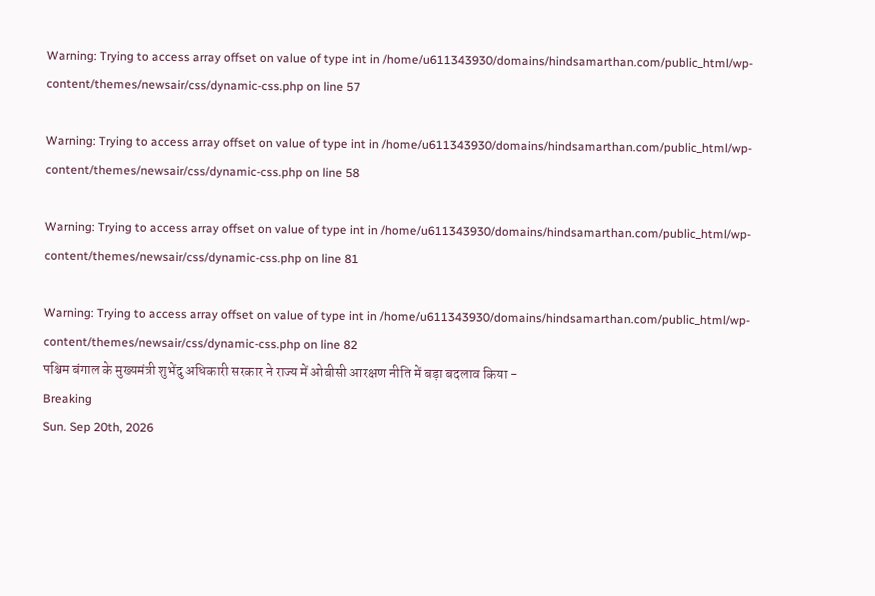Warning: Trying to access array offset on value of type int in /home/u611343930/domains/hindsamarthan.com/public_html/wp-content/themes/newsair/css/dynamic-css.php on line 57

Warning: Trying to access array offset on value of type int in /home/u611343930/domains/hindsamarthan.com/public_html/wp-content/themes/newsair/css/dynamic-css.php on line 58

Warning: Trying to access array offset on value of type int in /home/u611343930/domains/hindsamarthan.com/public_html/wp-content/themes/newsair/css/dynamic-css.php on line 81

Warning: Trying to access array offset on value of type int in /home/u611343930/domains/hindsamarthan.com/public_html/wp-content/themes/newsair/css/dynamic-css.php on line 82
पश्चिम बंगाल के मुख्यमंत्री शुभेंदु अधिकारी सरकार ने राज्य में ओबीसी आरक्षण नीति में बड़ा बदलाव किया -
Breaking
Sun. Sep 20th, 2026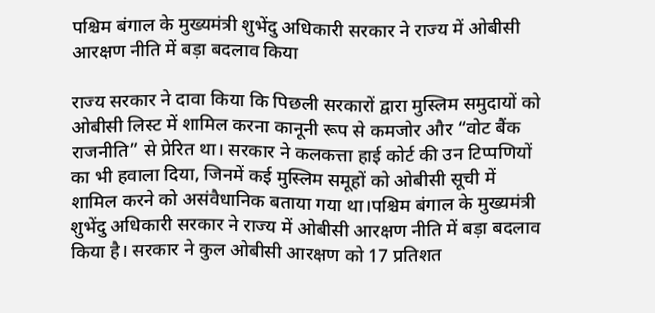पश्चिम बंगाल के मुख्यमंत्री शुभेंदु अधिकारी सरकार ने राज्य में ओबीसी आरक्षण नीति में बड़ा बदलाव किया

राज्य सरकार ने दावा किया कि पिछली सरकारों द्वारा मुस्लिम समुदायों को ओबीसी लिस्ट में शामिल करना कानूनी रूप से कमजोर और “वोट बैंक राजनीति” से प्रेरित था। सरकार ने कलकत्ता हाई कोर्ट की उन टिप्पणियों का भी हवाला दिया, जिनमें कई मुस्लिम समूहों को ओबीसी सूची में शामिल करने को असंवैधानिक बताया गया था।पश्चिम बंगाल के मुख्यमंत्री शुभेंदु अधिकारी सरकार ने राज्य में ओबीसी आरक्षण नीति में बड़ा बदलाव किया है। सरकार ने कुल ओबीसी आरक्षण को 17 प्रतिशत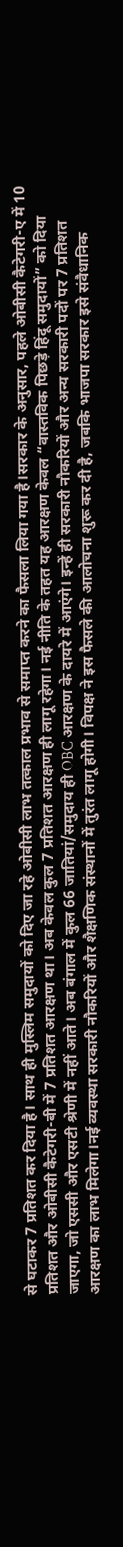से घटाकर 7 प्रतिशत कर दिया है। साथ ही मुस्लिम समुदायों को दिए जा रहे ओबीसी लाभ तत्काल प्रभाव से समाप्त करने का फैसला लिया गया है।सरकार के अनुसार, पहले ओबीसी कैटेगरी-ए में 10 प्रतिशत और ओबीसी कैटेगरी-बी में 7 प्रतिशत आरक्षण था। अब केवल कुल 7 प्रतिशत आरक्षण ही लागू रहेगा। नई नीति के तहत यह आरक्षण केवल “वास्तविक पिछड़े हिंदू समुदायों” को दिया जाएगा, जो एससी और एसटी श्रेणी में नहीं आते। अब बंगाल में कुल 66 जातियां/समुदाय ही OBC आरक्षण के दायरे में आएंगे। इन्हें ही सरकारी नौकरियों और अन्य सरकारी पदों पर 7 प्रतिशत आरक्षण का लाभ मिलेगा।नई व्यवस्था सरकारी नौकरियों और शैक्षणिक संस्थानों में तुरंत लागू होगी। विपक्ष ने इस फैसले की आलोचना शुरू कर दी है, जबकि भाजपा सरकार इसे संवैधानिक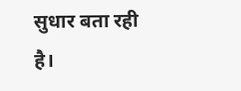सुधार बता रही है।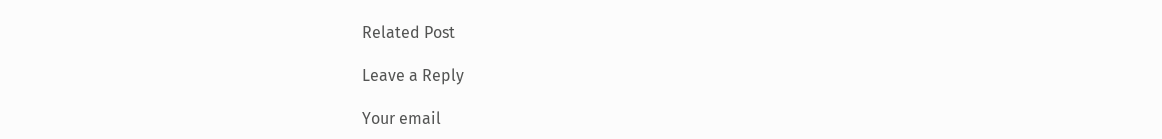Related Post

Leave a Reply

Your email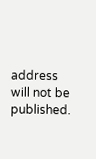address will not be published.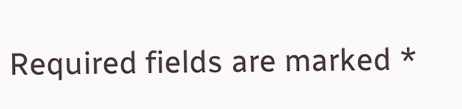Required fields are marked *